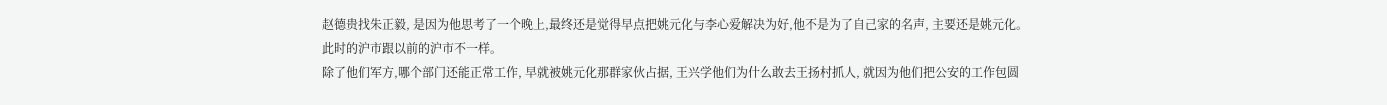赵德贵找朱正毅, 是因为他思考了一个晚上,最终还是觉得早点把姚元化与李心爱解决为好,他不是为了自己家的名声, 主要还是姚元化。
此时的沪市跟以前的沪市不一样。
除了他们军方,哪个部门还能正常工作, 早就被姚元化那群家伙占据, 王兴学他们为什么敢去王扬村抓人, 就因为他们把公安的工作包圆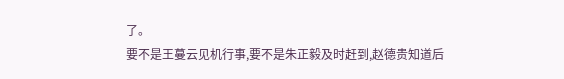了。
要不是王蔓云见机行事,要不是朱正毅及时赶到,赵德贵知道后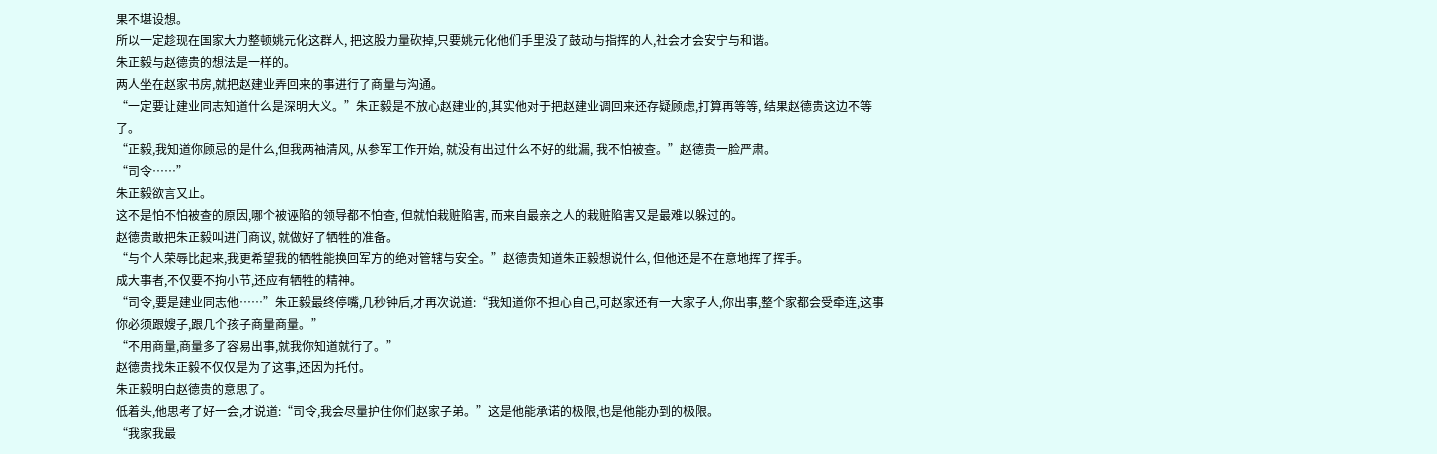果不堪设想。
所以一定趁现在国家大力整顿姚元化这群人, 把这股力量砍掉,只要姚元化他们手里没了鼓动与指挥的人,社会才会安宁与和谐。
朱正毅与赵德贵的想法是一样的。
两人坐在赵家书房,就把赵建业弄回来的事进行了商量与沟通。
“一定要让建业同志知道什么是深明大义。”朱正毅是不放心赵建业的,其实他对于把赵建业调回来还存疑顾虑,打算再等等, 结果赵德贵这边不等了。
“正毅,我知道你顾忌的是什么,但我两袖清风, 从参军工作开始, 就没有出过什么不好的纰漏, 我不怕被查。”赵德贵一脸严肃。
“司令……”
朱正毅欲言又止。
这不是怕不怕被查的原因,哪个被诬陷的领导都不怕查, 但就怕栽赃陷害, 而来自最亲之人的栽赃陷害又是最难以躲过的。
赵德贵敢把朱正毅叫进门商议, 就做好了牺牲的准备。
“与个人荣辱比起来,我更希望我的牺牲能换回军方的绝对管辖与安全。”赵德贵知道朱正毅想说什么, 但他还是不在意地挥了挥手。
成大事者,不仅要不拘小节,还应有牺牲的精神。
“司令,要是建业同志他……”朱正毅最终停嘴,几秒钟后,才再次说道:“我知道你不担心自己,可赵家还有一大家子人,你出事,整个家都会受牵连,这事你必须跟嫂子,跟几个孩子商量商量。”
“不用商量,商量多了容易出事,就我你知道就行了。”
赵德贵找朱正毅不仅仅是为了这事,还因为托付。
朱正毅明白赵德贵的意思了。
低着头,他思考了好一会,才说道:“司令,我会尽量护住你们赵家子弟。”这是他能承诺的极限,也是他能办到的极限。
“我家我最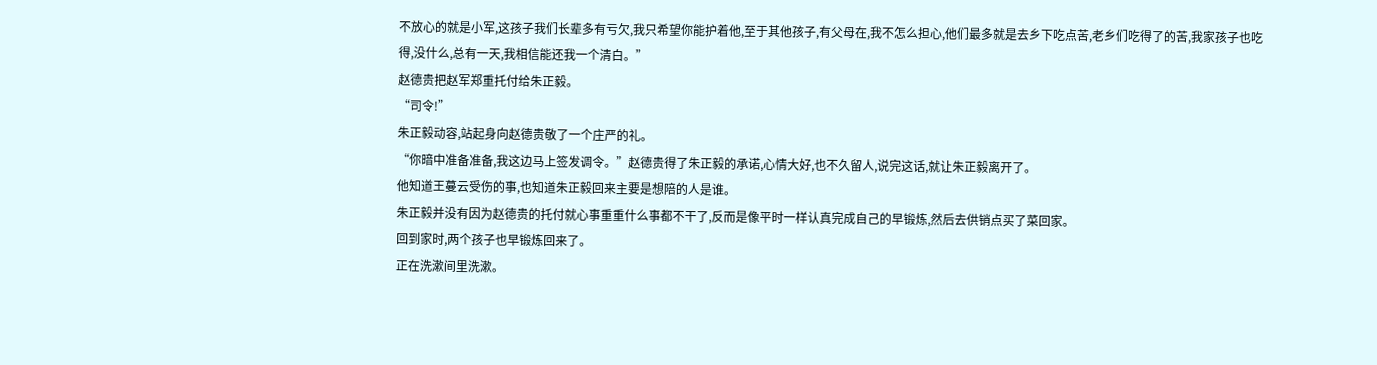不放心的就是小军,这孩子我们长辈多有亏欠,我只希望你能护着他,至于其他孩子,有父母在,我不怎么担心,他们最多就是去乡下吃点苦,老乡们吃得了的苦,我家孩子也吃得,没什么,总有一天,我相信能还我一个清白。”
赵德贵把赵军郑重托付给朱正毅。
“司令!”
朱正毅动容,站起身向赵德贵敬了一个庄严的礼。
“你暗中准备准备,我这边马上签发调令。”赵德贵得了朱正毅的承诺,心情大好,也不久留人,说完这话,就让朱正毅离开了。
他知道王蔓云受伤的事,也知道朱正毅回来主要是想陪的人是谁。
朱正毅并没有因为赵德贵的托付就心事重重什么事都不干了,反而是像平时一样认真完成自己的早锻炼,然后去供销点买了菜回家。
回到家时,两个孩子也早锻炼回来了。
正在洗漱间里洗漱。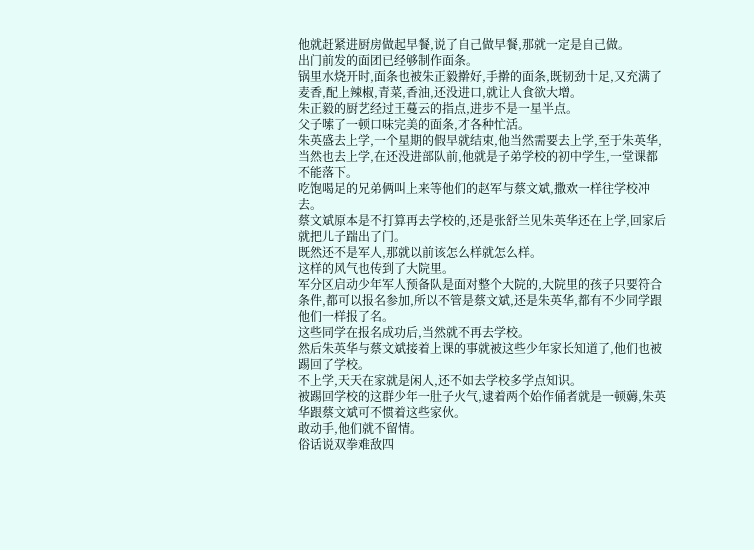他就赶紧进厨房做起早餐,说了自己做早餐,那就一定是自己做。
出门前发的面团已经够制作面条。
锅里水烧开时,面条也被朱正毅擀好,手擀的面条,既韧劲十足,又充满了麦香,配上辣椒,青菜,香油,还没进口,就让人食欲大增。
朱正毅的厨艺经过王蔓云的指点,进步不是一星半点。
父子嗦了一顿口味完美的面条,才各种忙活。
朱英盛去上学,一个星期的假早就结束,他当然需要去上学,至于朱英华,当然也去上学,在还没进部队前,他就是子弟学校的初中学生,一堂课都不能落下。
吃饱喝足的兄弟俩叫上来等他们的赵军与蔡文斌,撒欢一样往学校冲去。
蔡文斌原本是不打算再去学校的,还是张舒兰见朱英华还在上学,回家后就把儿子踹出了门。
既然还不是军人,那就以前该怎么样就怎么样。
这样的风气也传到了大院里。
军分区启动少年军人预备队是面对整个大院的,大院里的孩子只要符合条件,都可以报名参加,所以不管是蔡文斌,还是朱英华,都有不少同学跟他们一样报了名。
这些同学在报名成功后,当然就不再去学校。
然后朱英华与蔡文斌接着上课的事就被这些少年家长知道了,他们也被踢回了学校。
不上学,天天在家就是闲人,还不如去学校多学点知识。
被踢回学校的这群少年一肚子火气,逮着两个始作俑者就是一顿薅,朱英华跟蔡文斌可不惯着这些家伙。
敢动手,他们就不留情。
俗话说双拳难敌四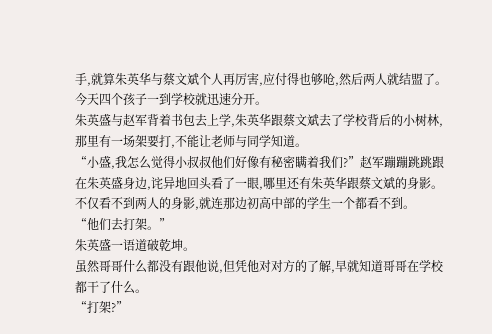手,就算朱英华与蔡文斌个人再厉害,应付得也够呛,然后两人就结盟了。
今天四个孩子一到学校就迅速分开。
朱英盛与赵军背着书包去上学,朱英华跟蔡文斌去了学校背后的小树林,那里有一场架要打,不能让老师与同学知道。
“小盛,我怎么觉得小叔叔他们好像有秘密瞒着我们?”赵军蹦蹦跳跳跟在朱英盛身边,诧异地回头看了一眼,哪里还有朱英华跟蔡文斌的身影。
不仅看不到两人的身影,就连那边初高中部的学生一个都看不到。
“他们去打架。”
朱英盛一语道破乾坤。
虽然哥哥什么都没有跟他说,但凭他对对方的了解,早就知道哥哥在学校都干了什么。
“打架?”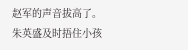赵军的声音拔高了。
朱英盛及时捂住小孩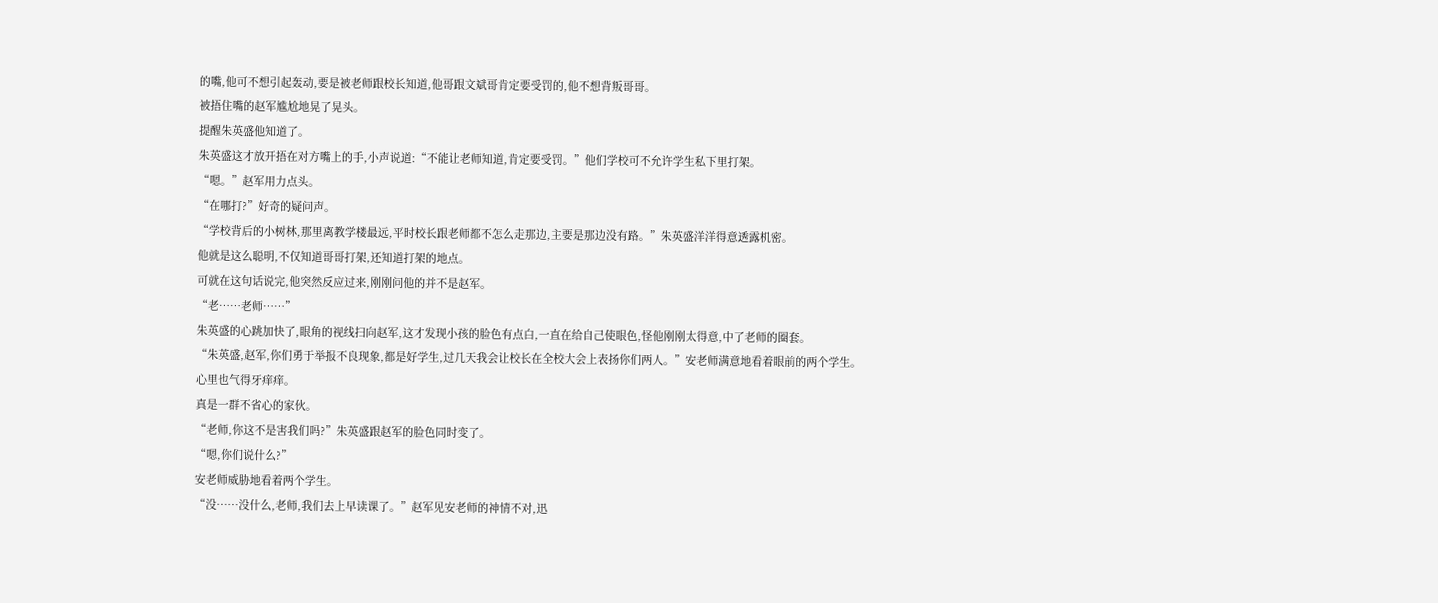的嘴,他可不想引起轰动,要是被老师跟校长知道,他哥跟文斌哥肯定要受罚的,他不想背叛哥哥。
被捂住嘴的赵军尴尬地晃了晃头。
提醒朱英盛他知道了。
朱英盛这才放开捂在对方嘴上的手,小声说道:“不能让老师知道,肯定要受罚。”他们学校可不允许学生私下里打架。
“嗯。”赵军用力点头。
“在哪打?”好奇的疑问声。
“学校背后的小树林,那里离教学楼最远,平时校长跟老师都不怎么走那边,主要是那边没有路。”朱英盛洋洋得意透露机密。
他就是这么聪明,不仅知道哥哥打架,还知道打架的地点。
可就在这句话说完,他突然反应过来,刚刚问他的并不是赵军。
“老……老师……”
朱英盛的心跳加快了,眼角的视线扫向赵军,这才发现小孩的脸色有点白,一直在给自己使眼色,怪他刚刚太得意,中了老师的圈套。
“朱英盛,赵军,你们勇于举报不良现象,都是好学生,过几天我会让校长在全校大会上表扬你们两人。”安老师满意地看着眼前的两个学生。
心里也气得牙痒痒。
真是一群不省心的家伙。
“老师,你这不是害我们吗?”朱英盛跟赵军的脸色同时变了。
“嗯,你们说什么?”
安老师威胁地看着两个学生。
“没……没什么,老师,我们去上早读课了。”赵军见安老师的神情不对,迅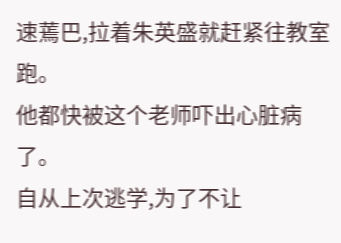速蔫巴,拉着朱英盛就赶紧往教室跑。
他都快被这个老师吓出心脏病了。
自从上次逃学,为了不让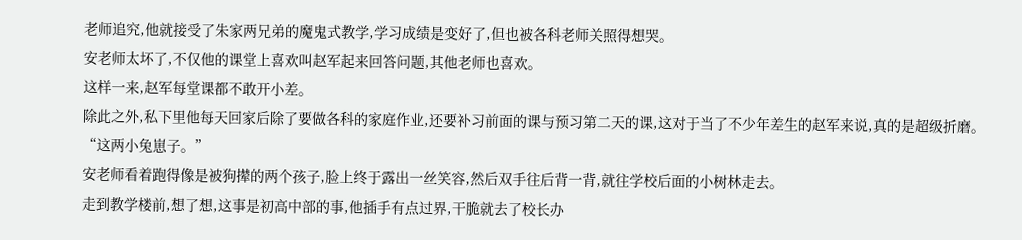老师追究,他就接受了朱家两兄弟的魔鬼式教学,学习成绩是变好了,但也被各科老师关照得想哭。
安老师太坏了,不仅他的课堂上喜欢叫赵军起来回答问题,其他老师也喜欢。
这样一来,赵军每堂课都不敢开小差。
除此之外,私下里他每天回家后除了要做各科的家庭作业,还要补习前面的课与预习第二天的课,这对于当了不少年差生的赵军来说,真的是超级折磨。
“这两小兔崽子。”
安老师看着跑得像是被狗撵的两个孩子,脸上终于露出一丝笑容,然后双手往后背一背,就往学校后面的小树林走去。
走到教学楼前,想了想,这事是初高中部的事,他插手有点过界,干脆就去了校长办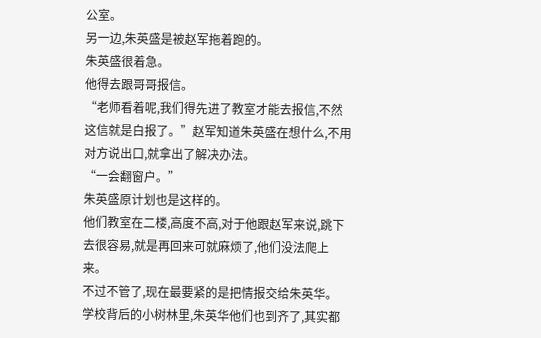公室。
另一边,朱英盛是被赵军拖着跑的。
朱英盛很着急。
他得去跟哥哥报信。
“老师看着呢,我们得先进了教室才能去报信,不然这信就是白报了。”赵军知道朱英盛在想什么,不用对方说出口,就拿出了解决办法。
“一会翻窗户。”
朱英盛原计划也是这样的。
他们教室在二楼,高度不高,对于他跟赵军来说,跳下去很容易,就是再回来可就麻烦了,他们没法爬上来。
不过不管了,现在最要紧的是把情报交给朱英华。
学校背后的小树林里,朱英华他们也到齐了,其实都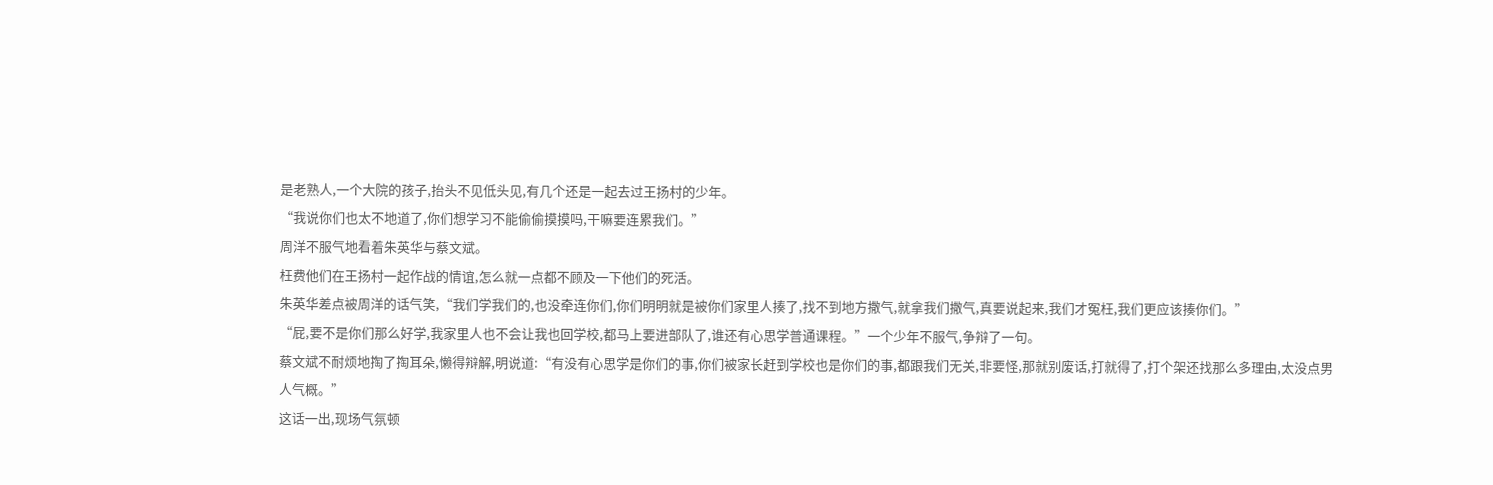是老熟人,一个大院的孩子,抬头不见低头见,有几个还是一起去过王扬村的少年。
“我说你们也太不地道了,你们想学习不能偷偷摸摸吗,干嘛要连累我们。”
周洋不服气地看着朱英华与蔡文斌。
枉费他们在王扬村一起作战的情谊,怎么就一点都不顾及一下他们的死活。
朱英华差点被周洋的话气笑,“我们学我们的,也没牵连你们,你们明明就是被你们家里人揍了,找不到地方撒气,就拿我们撒气,真要说起来,我们才冤枉,我们更应该揍你们。”
“屁,要不是你们那么好学,我家里人也不会让我也回学校,都马上要进部队了,谁还有心思学普通课程。”一个少年不服气,争辩了一句。
蔡文斌不耐烦地掏了掏耳朵,懒得辩解,明说道:“有没有心思学是你们的事,你们被家长赶到学校也是你们的事,都跟我们无关,非要怪,那就别废话,打就得了,打个架还找那么多理由,太没点男人气概。”
这话一出,现场气氛顿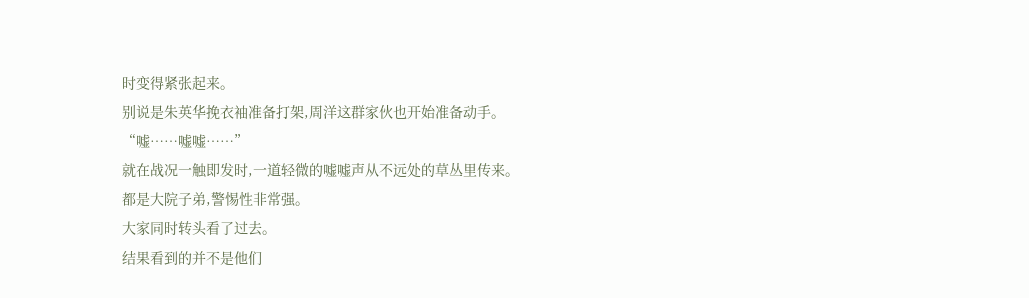时变得紧张起来。
别说是朱英华挽衣袖准备打架,周洋这群家伙也开始准备动手。
“嘘……嘘嘘……”
就在战况一触即发时,一道轻微的嘘嘘声从不远处的草丛里传来。
都是大院子弟,警惕性非常强。
大家同时转头看了过去。
结果看到的并不是他们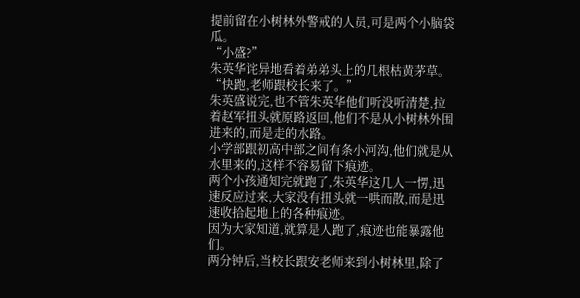提前留在小树林外警戒的人员,可是两个小脑袋瓜。
“小盛?”
朱英华诧异地看着弟弟头上的几根枯黄茅草。
“快跑,老师跟校长来了。”
朱英盛说完,也不管朱英华他们听没听清楚,拉着赵军扭头就原路返回,他们不是从小树林外围进来的,而是走的水路。
小学部跟初高中部之间有条小河沟,他们就是从水里来的,这样不容易留下痕迹。
两个小孩通知完就跑了,朱英华这几人一愣,迅速反应过来,大家没有扭头就一哄而散,而是迅速收拾起地上的各种痕迹。
因为大家知道,就算是人跑了,痕迹也能暴露他们。
两分钟后,当校长跟安老师来到小树林里,除了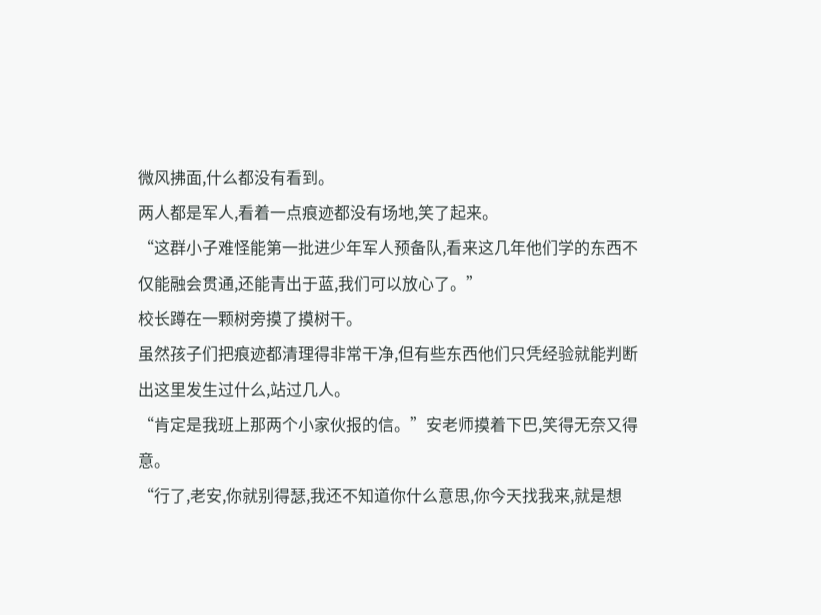微风拂面,什么都没有看到。
两人都是军人,看着一点痕迹都没有场地,笑了起来。
“这群小子难怪能第一批进少年军人预备队,看来这几年他们学的东西不仅能融会贯通,还能青出于蓝,我们可以放心了。”
校长蹲在一颗树旁摸了摸树干。
虽然孩子们把痕迹都清理得非常干净,但有些东西他们只凭经验就能判断出这里发生过什么,站过几人。
“肯定是我班上那两个小家伙报的信。”安老师摸着下巴,笑得无奈又得意。
“行了,老安,你就别得瑟,我还不知道你什么意思,你今天找我来,就是想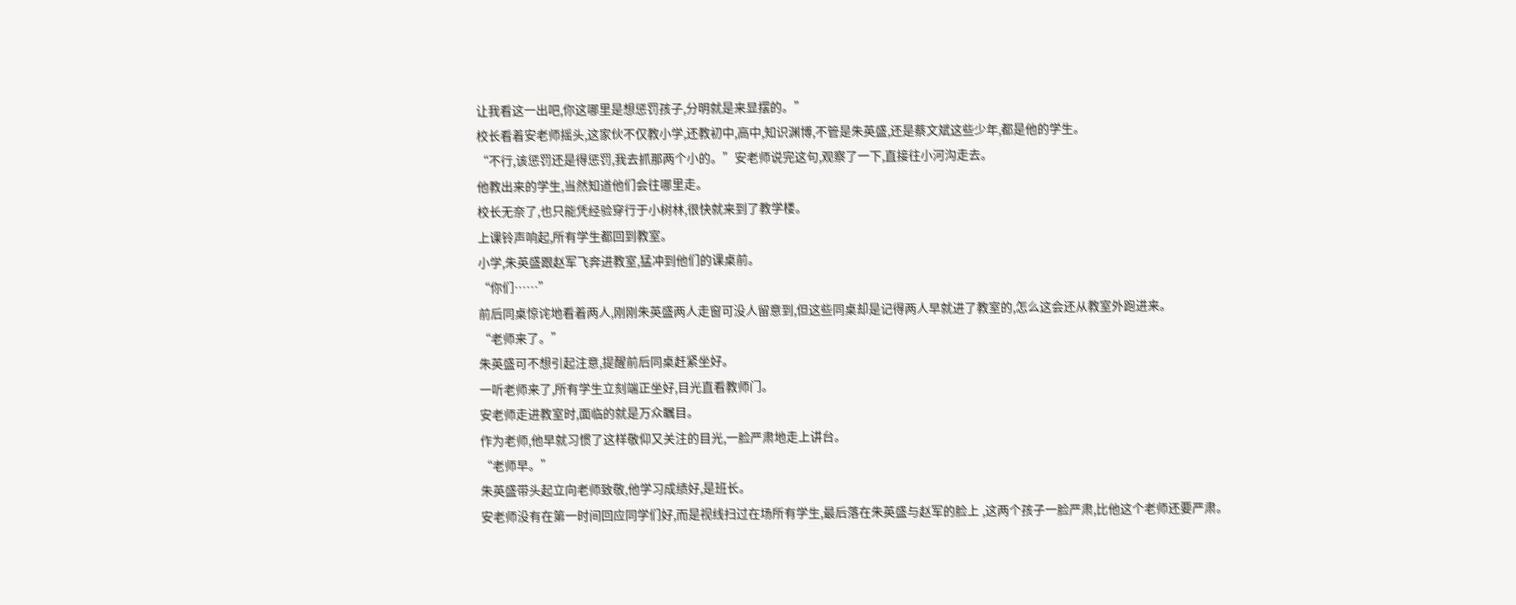让我看这一出吧,你这哪里是想惩罚孩子,分明就是来显摆的。”
校长看着安老师摇头,这家伙不仅教小学,还教初中,高中,知识渊博,不管是朱英盛,还是蔡文斌这些少年,都是他的学生。
“不行,该惩罚还是得惩罚,我去抓那两个小的。”安老师说完这句,观察了一下,直接往小河沟走去。
他教出来的学生,当然知道他们会往哪里走。
校长无奈了,也只能凭经验穿行于小树林,很快就来到了教学楼。
上课铃声响起,所有学生都回到教室。
小学,朱英盛跟赵军飞奔进教室,猛冲到他们的课桌前。
“你们……”
前后同桌惊诧地看着两人,刚刚朱英盛两人走窗可没人留意到,但这些同桌却是记得两人早就进了教室的,怎么这会还从教室外跑进来。
“老师来了。”
朱英盛可不想引起注意,提醒前后同桌赶紧坐好。
一听老师来了,所有学生立刻端正坐好,目光直看教师门。
安老师走进教室时,面临的就是万众瞩目。
作为老师,他早就习惯了这样敬仰又关注的目光,一脸严肃地走上讲台。
“老师早。”
朱英盛带头起立向老师致敬,他学习成绩好,是班长。
安老师没有在第一时间回应同学们好,而是视线扫过在场所有学生,最后落在朱英盛与赵军的脸上 ,这两个孩子一脸严肃,比他这个老师还要严肃。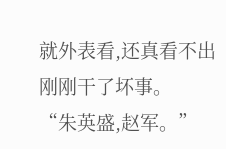就外表看,还真看不出刚刚干了坏事。
“朱英盛,赵军。”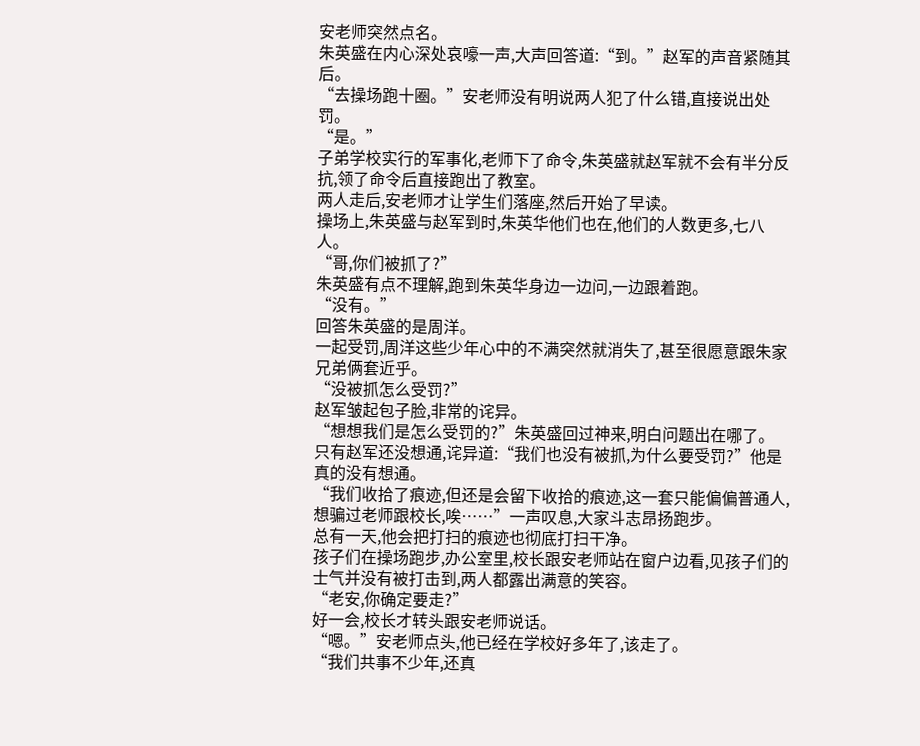安老师突然点名。
朱英盛在内心深处哀嚎一声,大声回答道:“到。”赵军的声音紧随其后。
“去操场跑十圈。”安老师没有明说两人犯了什么错,直接说出处罚。
“是。”
子弟学校实行的军事化,老师下了命令,朱英盛就赵军就不会有半分反抗,领了命令后直接跑出了教室。
两人走后,安老师才让学生们落座,然后开始了早读。
操场上,朱英盛与赵军到时,朱英华他们也在,他们的人数更多,七八人。
“哥,你们被抓了?”
朱英盛有点不理解,跑到朱英华身边一边问,一边跟着跑。
“没有。”
回答朱英盛的是周洋。
一起受罚,周洋这些少年心中的不满突然就消失了,甚至很愿意跟朱家兄弟俩套近乎。
“没被抓怎么受罚?”
赵军皱起包子脸,非常的诧异。
“想想我们是怎么受罚的?”朱英盛回过神来,明白问题出在哪了。
只有赵军还没想通,诧异道:“我们也没有被抓,为什么要受罚?”他是真的没有想通。
“我们收拾了痕迹,但还是会留下收拾的痕迹,这一套只能偏偏普通人,想骗过老师跟校长,唉……”一声叹息,大家斗志昂扬跑步。
总有一天,他会把打扫的痕迹也彻底打扫干净。
孩子们在操场跑步,办公室里,校长跟安老师站在窗户边看,见孩子们的士气并没有被打击到,两人都露出满意的笑容。
“老安,你确定要走?”
好一会,校长才转头跟安老师说话。
“嗯。”安老师点头,他已经在学校好多年了,该走了。
“我们共事不少年,还真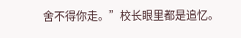舍不得你走。”校长眼里都是追忆。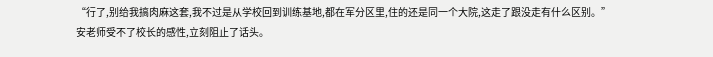“行了,别给我搞肉麻这套,我不过是从学校回到训练基地,都在军分区里,住的还是同一个大院,这走了跟没走有什么区别。”
安老师受不了校长的感性,立刻阻止了话头。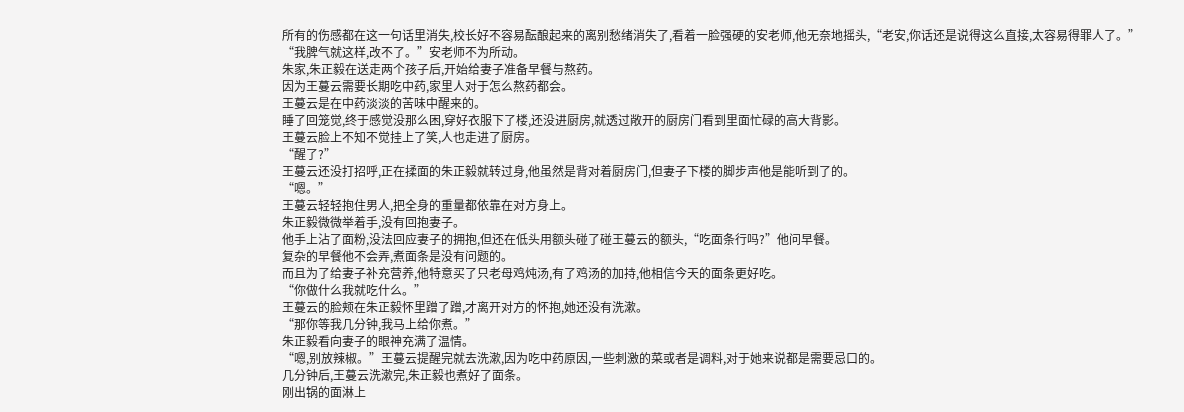所有的伤感都在这一句话里消失,校长好不容易酝酿起来的离别愁绪消失了,看着一脸强硬的安老师,他无奈地摇头,“老安,你话还是说得这么直接,太容易得罪人了。”
“我脾气就这样,改不了。”安老师不为所动。
朱家,朱正毅在送走两个孩子后,开始给妻子准备早餐与熬药。
因为王蔓云需要长期吃中药,家里人对于怎么熬药都会。
王蔓云是在中药淡淡的苦味中醒来的。
睡了回笼觉,终于感觉没那么困,穿好衣服下了楼,还没进厨房,就透过敞开的厨房门看到里面忙碌的高大背影。
王蔓云脸上不知不觉挂上了笑,人也走进了厨房。
“醒了?”
王蔓云还没打招呼,正在揉面的朱正毅就转过身,他虽然是背对着厨房门,但妻子下楼的脚步声他是能听到了的。
“嗯。”
王蔓云轻轻抱住男人,把全身的重量都依靠在对方身上。
朱正毅微微举着手,没有回抱妻子。
他手上沾了面粉,没法回应妻子的拥抱,但还在低头用额头碰了碰王蔓云的额头,“吃面条行吗?”他问早餐。
复杂的早餐他不会弄,煮面条是没有问题的。
而且为了给妻子补充营养,他特意买了只老母鸡炖汤,有了鸡汤的加持,他相信今天的面条更好吃。
“你做什么我就吃什么。”
王蔓云的脸颊在朱正毅怀里蹭了蹭,才离开对方的怀抱,她还没有洗漱。
“那你等我几分钟,我马上给你煮。”
朱正毅看向妻子的眼神充满了温情。
“嗯,别放辣椒。”王蔓云提醒完就去洗漱,因为吃中药原因,一些刺激的菜或者是调料,对于她来说都是需要忌口的。
几分钟后,王蔓云洗漱完,朱正毅也煮好了面条。
刚出锅的面淋上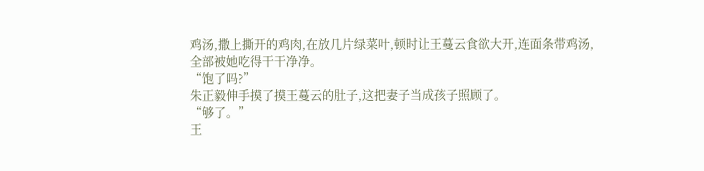鸡汤,撒上撕开的鸡肉,在放几片绿菜叶,顿时让王蔓云食欲大开,连面条带鸡汤,全部被她吃得干干净净。
“饱了吗?”
朱正毅伸手摸了摸王蔓云的肚子,这把妻子当成孩子照顾了。
“够了。”
王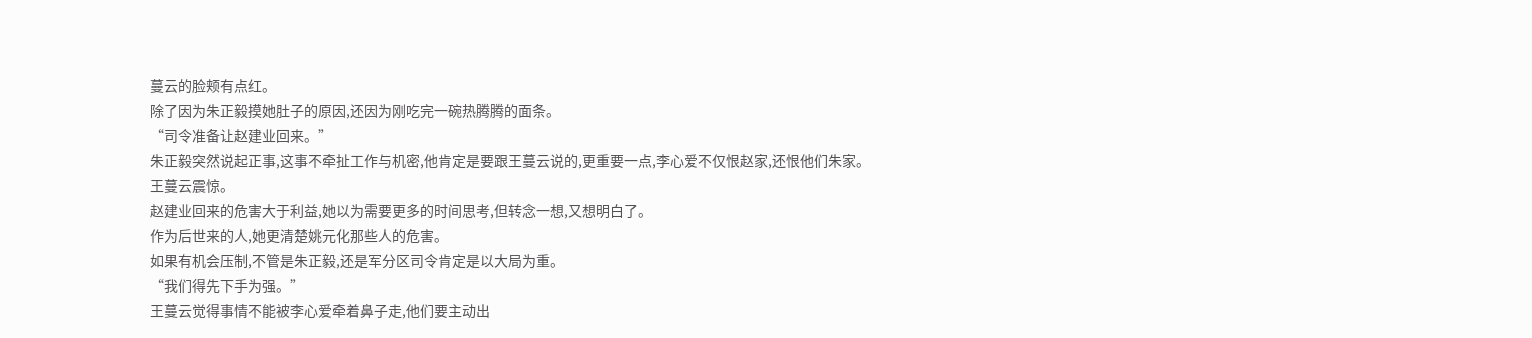蔓云的脸颊有点红。
除了因为朱正毅摸她肚子的原因,还因为刚吃完一碗热腾腾的面条。
“司令准备让赵建业回来。”
朱正毅突然说起正事,这事不牵扯工作与机密,他肯定是要跟王蔓云说的,更重要一点,李心爱不仅恨赵家,还恨他们朱家。
王蔓云震惊。
赵建业回来的危害大于利益,她以为需要更多的时间思考,但转念一想,又想明白了。
作为后世来的人,她更清楚姚元化那些人的危害。
如果有机会压制,不管是朱正毅,还是军分区司令肯定是以大局为重。
“我们得先下手为强。”
王蔓云觉得事情不能被李心爱牵着鼻子走,他们要主动出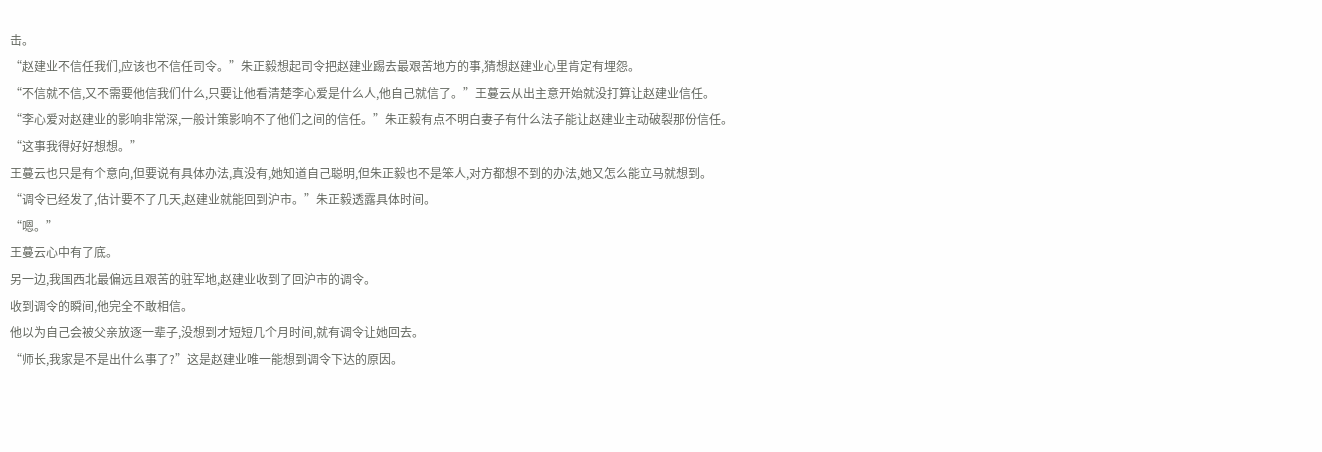击。
“赵建业不信任我们,应该也不信任司令。”朱正毅想起司令把赵建业踢去最艰苦地方的事,猜想赵建业心里肯定有埋怨。
“不信就不信,又不需要他信我们什么,只要让他看清楚李心爱是什么人,他自己就信了。”王蔓云从出主意开始就没打算让赵建业信任。
“李心爱对赵建业的影响非常深,一般计策影响不了他们之间的信任。”朱正毅有点不明白妻子有什么法子能让赵建业主动破裂那份信任。
“这事我得好好想想。”
王蔓云也只是有个意向,但要说有具体办法,真没有,她知道自己聪明,但朱正毅也不是笨人,对方都想不到的办法,她又怎么能立马就想到。
“调令已经发了,估计要不了几天,赵建业就能回到沪市。”朱正毅透露具体时间。
“嗯。”
王蔓云心中有了底。
另一边,我国西北最偏远且艰苦的驻军地,赵建业收到了回沪市的调令。
收到调令的瞬间,他完全不敢相信。
他以为自己会被父亲放逐一辈子,没想到才短短几个月时间,就有调令让她回去。
“师长,我家是不是出什么事了?”这是赵建业唯一能想到调令下达的原因。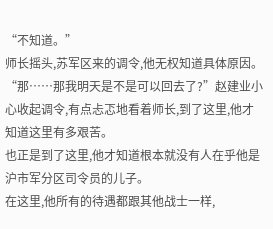“不知道。”
师长摇头,苏军区来的调令,他无权知道具体原因。
“那……那我明天是不是可以回去了?”赵建业小心收起调令,有点忐忑地看着师长,到了这里,他才知道这里有多艰苦。
也正是到了这里,他才知道根本就没有人在乎他是沪市军分区司令员的儿子。
在这里,他所有的待遇都跟其他战士一样,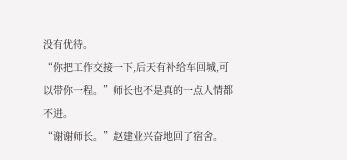没有优待。
“你把工作交接一下,后天有补给车回城,可以带你一程。”师长也不是真的一点人情都不进。
“谢谢师长。”赵建业兴奋地回了宿舍。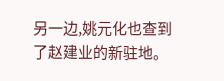另一边,姚元化也查到了赵建业的新驻地。